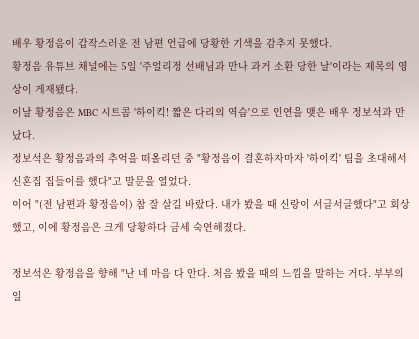배우 황정음이 갑작스러운 전 남편 언급에 당황한 기색을 감추지 못했다.
황정음 유튜브 채널에는 5일 '주얼리정 선배님과 만나 과거 소환 당한 날'이라는 제목의 영상이 게재됐다.
이날 황정음은 MBC 시트콤 '하이킥! 짧은 다리의 역습'으로 인연을 맺은 배우 정보석과 만났다.
정보석은 황정음과의 추억을 떠올리던 중 "황정음이 결혼하자마자 '하이킥' 팀을 초대해서 신혼집 집들이를 했다"고 말문을 열었다.
이어 "(전 남편과 황정음이) 참 잘 살길 바랐다. 내가 봤을 때 신랑이 서글서글했다"고 회상했고, 이에 황정음은 크게 당황하다 금세 숙연해졌다.

정보석은 황정음을 향해 "난 네 마음 다 안다. 처음 봤을 때의 느낌을 말하는 거다. 부부의 일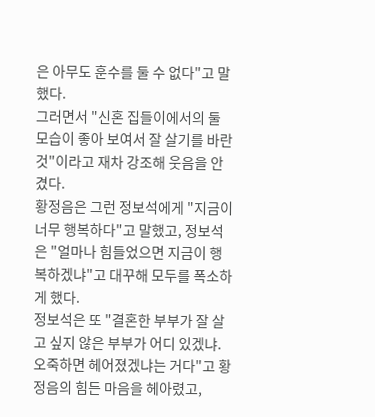은 아무도 훈수를 둘 수 없다"고 말했다.
그러면서 "신혼 집들이에서의 둘 모습이 좋아 보여서 잘 살기를 바란 것"이라고 재차 강조해 웃음을 안겼다.
황정음은 그런 정보석에게 "지금이 너무 행복하다"고 말했고, 정보석은 "얼마나 힘들었으면 지금이 행복하겠냐"고 대꾸해 모두를 폭소하게 했다.
정보석은 또 "결혼한 부부가 잘 살고 싶지 않은 부부가 어디 있겠냐. 오죽하면 헤어졌겠냐는 거다"고 황정음의 힘든 마음을 헤아렸고,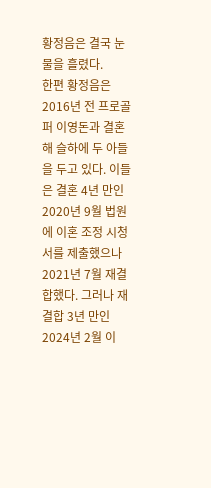황정음은 결국 눈물을 흘렸다.
한편 황정음은 2016년 전 프로골퍼 이영돈과 결혼해 슬하에 두 아들을 두고 있다. 이들은 결혼 4년 만인 2020년 9월 법원에 이혼 조정 시청서를 제출했으나 2021년 7월 재결합했다. 그러나 재결합 3년 만인 2024년 2월 이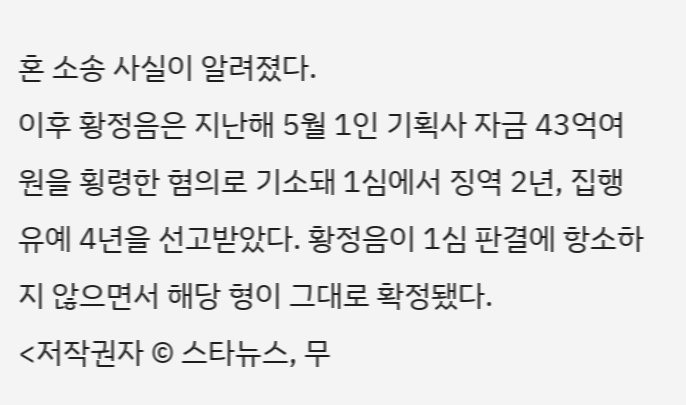혼 소송 사실이 알려졌다.
이후 황정음은 지난해 5월 1인 기획사 자금 43억여원을 횡령한 혐의로 기소돼 1심에서 징역 2년, 집행유예 4년을 선고받았다. 황정음이 1심 판결에 항소하지 않으면서 해당 형이 그대로 확정됐다.
<저작권자 © 스타뉴스, 무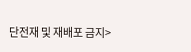단전재 및 재배포 금지>